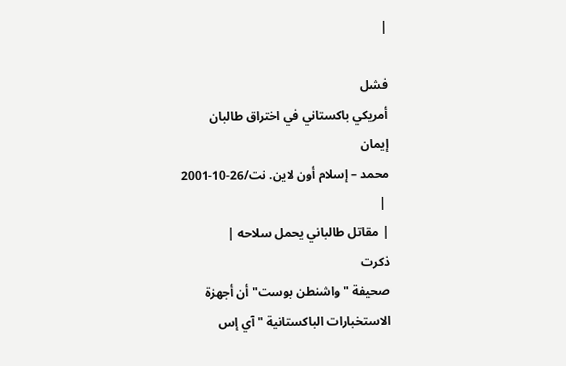|

فشل
أمريكي باكستاني في اختراق طالبان
إيمان
محمد – إسلام أون لاين. نت/26-10-2001
 |
| مقاتل طالباني يحمل سلاحه |
ذكرت
صحيفة "واشنطن بوست" أن أجهزة
الاستخبارات الباكستانية "آي إس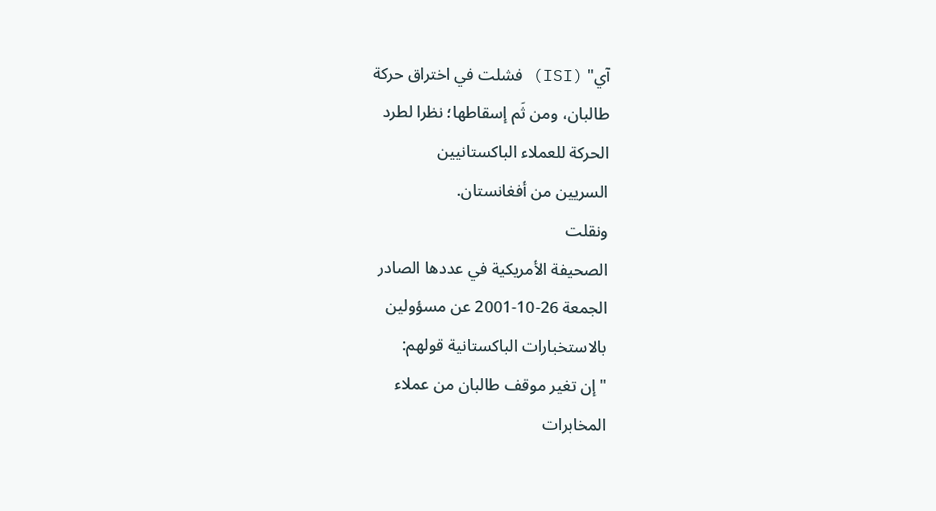آي" (ISI) فشلت في اختراق حركة
طالبان، ومن ثَم إسقاطها؛ نظرا لطرد
الحركة للعملاء الباكستانيين
السريين من أفغانستان.
ونقلت
الصحيفة الأمريكية في عددها الصادر
الجمعة 26-10-2001 عن مسؤولين
بالاستخبارات الباكستانية قولهم:
"إن تغير موقف طالبان من عملاء
المخابرات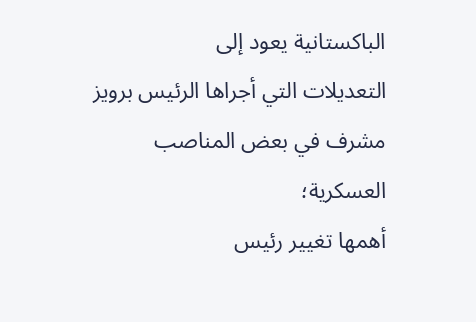الباكستانية يعود إلى
التعديلات التي أجراها الرئيس برويز
مشرف في بعض المناصب العسكرية؛
أهمها تغيير رئيس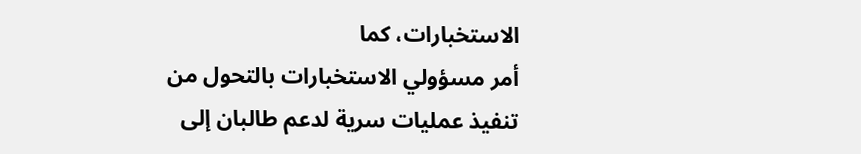الاستخبارات، كما
أمر مسؤولي الاستخبارات بالتحول من
تنفيذ عمليات سرية لدعم طالبان إلى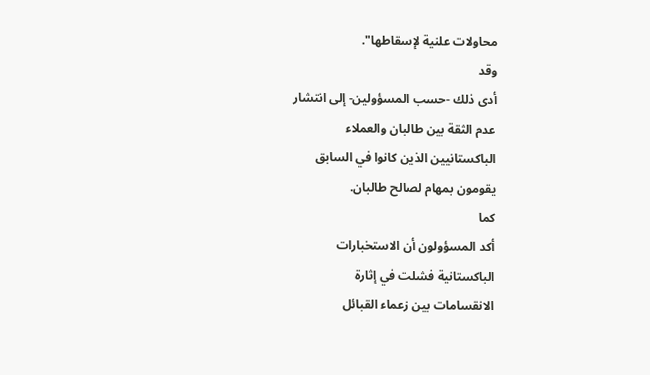محاولات علنية لإسقاطها".
وقد
أدى ذلك -حسب المسؤولين- إلى انتشار
عدم الثقة بين طالبان والعملاء
الباكستانيين الذين كانوا في السابق
يقومون بمهام لصالح طالبان.
كما
أكد المسؤولون أن الاستخبارات
الباكستانية فشلت في إثارة
الانقسامات بين زعماء القبائل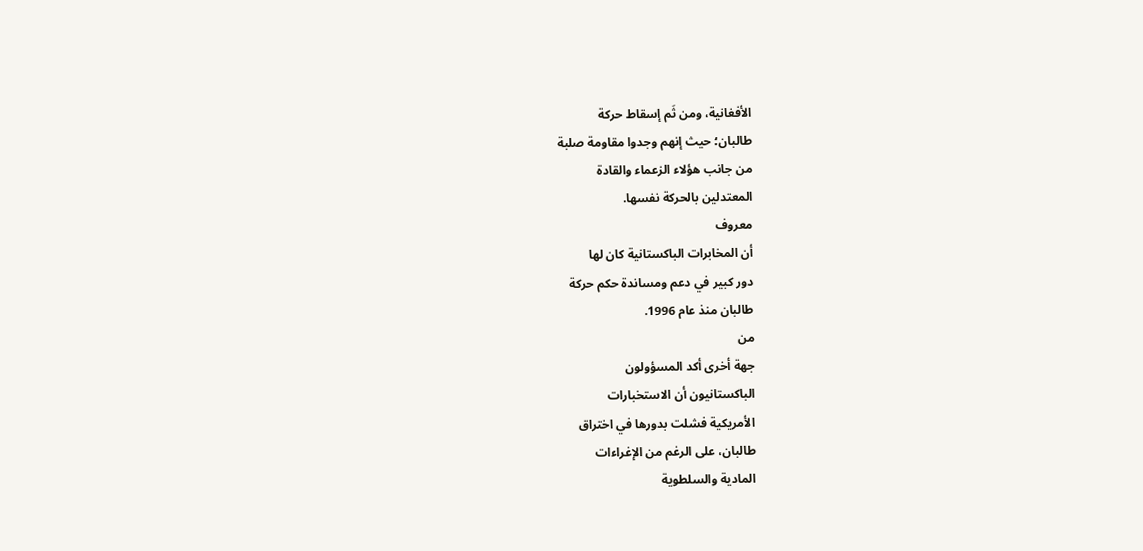الأفغانية، ومن ثَم إسقاط حركة
طالبان؛ حيث إنهم وجدوا مقاومة صلبة
من جانب هؤلاء الزعماء والقادة
المعتدلين بالحركة نفسها.
معروف
أن المخابرات الباكستانية كان لها
دور كبير في دعم ومساندة حكم حركة
طالبان منذ عام 1996.
من
جهة أخرى أكد المسؤولون
الباكستانيون أن الاستخبارات
الأمريكية فشلت بدورها في اختراق
طالبان، على الرغم من الإغراءات
المادية والسلطوية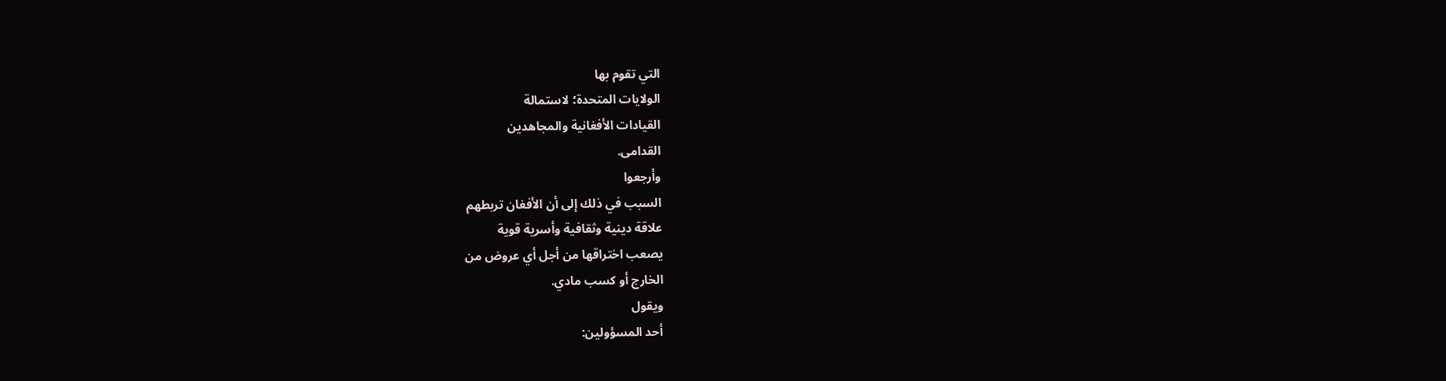التي تقوم بها
الولايات المتحدة؛ لاستمالة
القيادات الأفغانية والمجاهدين
القدامى.
وأرجعوا
السبب في ذلك إلى أن الأفغان تربطهم
علاقة دينية وثقافية وأسرية قوية
يصعب اختراقها من أجل أي عروض من
الخارج أو كسب مادي.
ويقول
أحد المسؤولين: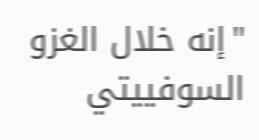"إنه خلال الغزو
السوفييتي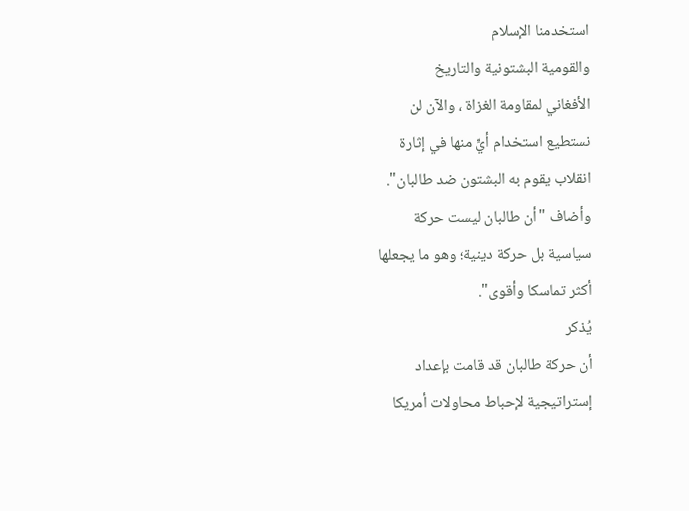استخدمنا الإسلام
والقومية البشتونية والتاريخ
الأفغاني لمقاومة الغزاة ، والآن لن
نستطيع استخدام أيٍّ منها في إثارة
انقلاب يقوم به البشتون ضد طالبان".
وأضاف "أن طالبان ليست حركة
سياسية بل حركة دينية؛ وهو ما يجعلها
أكثر تماسكا وأقوى".
يُذكر
أن حركة طالبان قد قامت بإعداد
إستراتيجية لإحباط محاولات أمريكا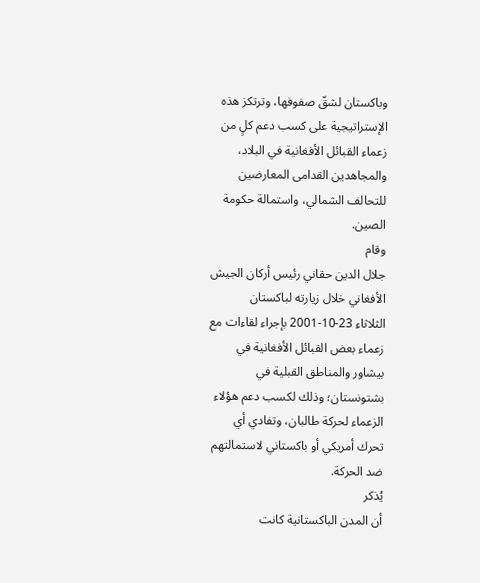وباكستان لشقّ صفوفها، وترتكز هذه
الإستراتيجية على كسب دعم كلٍ من
زعماء القبائل الأفغانية في البلاد،
والمجاهدين القدامى المعارضين
للتحالف الشمالي، واستمالة حكومة
الصين.
وقام
جلال الدين حقاني رئيس أركان الجيش
الأفغاني خلال زيارته لباكستان
الثلاثاء 23-10-2001 بإجراء لقاءات مع
زعماء بعض القبائل الأفغانية في
بيشاور والمناطق القبلية في
بشتونستان؛ وذلك لكسب دعم هؤلاء
الزعماء لحركة طالبان، وتفادي أي
تحرك أمريكي أو باكستاني لاستمالتهم
ضد الحركة.
يُذكر
أن المدن الباكستانية كانت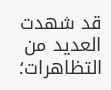قد شهدت
العديد من التظاهرات؛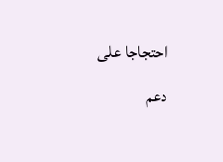احتجاجا على
دعم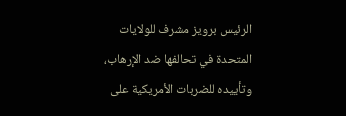الرئيس برويز مشرف للولايات
المتحدة في تحالفها ضد الإرهاب،
وتأييده للضربات الأمريكية على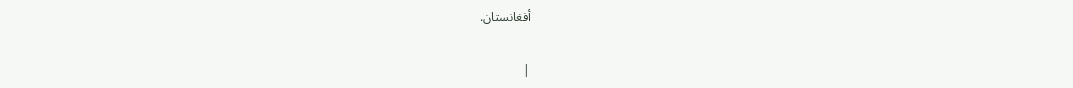أفغانستان.

|